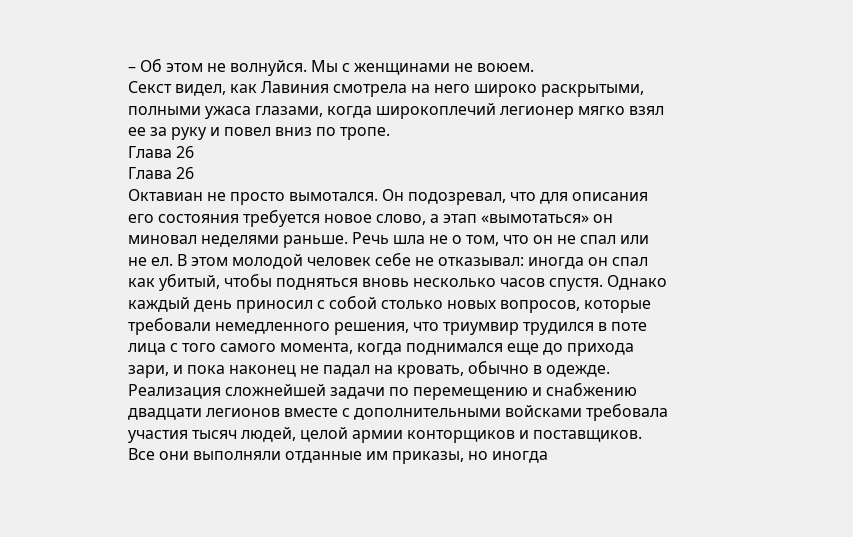– Об этом не волнуйся. Мы с женщинами не воюем.
Секст видел, как Лавиния смотрела на него широко раскрытыми, полными ужаса глазами, когда широкоплечий легионер мягко взял ее за руку и повел вниз по тропе.
Глава 26
Глава 26
Октавиан не просто вымотался. Он подозревал, что для описания его состояния требуется новое слово, а этап «вымотаться» он миновал неделями раньше. Речь шла не о том, что он не спал или не ел. В этом молодой человек себе не отказывал: иногда он спал как убитый, чтобы подняться вновь несколько часов спустя. Однако каждый день приносил с собой столько новых вопросов, которые требовали немедленного решения, что триумвир трудился в поте лица с того самого момента, когда поднимался еще до прихода зари, и пока наконец не падал на кровать, обычно в одежде. Реализация сложнейшей задачи по перемещению и снабжению двадцати легионов вместе с дополнительными войсками требовала участия тысяч людей, целой армии конторщиков и поставщиков. Все они выполняли отданные им приказы, но иногда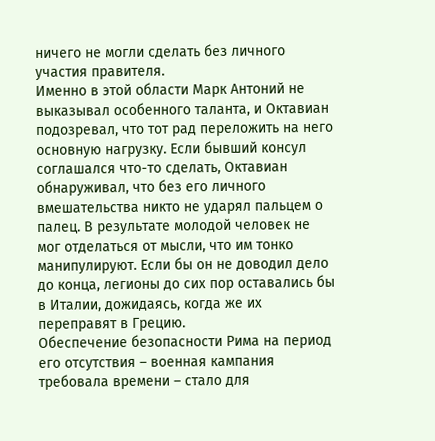ничего не могли сделать без личного участия правителя.
Именно в этой области Марк Антоний не выказывал особенного таланта, и Октавиан подозревал, что тот рад переложить на него основную нагрузку. Если бывший консул соглашался что-то сделать, Октавиан обнаруживал, что без его личного вмешательства никто не ударял пальцем о палец. В результате молодой человек не мог отделаться от мысли, что им тонко манипулируют. Если бы он не доводил дело до конца, легионы до сих пор оставались бы в Италии, дожидаясь, когда же их переправят в Грецию.
Обеспечение безопасности Рима на период его отсутствия – военная кампания требовала времени – стало для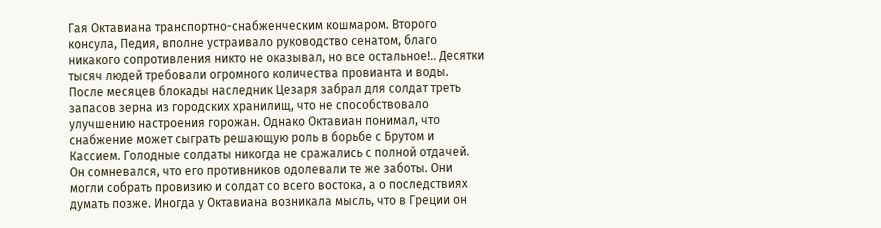Гая Октавиана транспортно-снабженческим кошмаром. Второго консула, Педия, вполне устраивало руководство сенатом, благо никакого сопротивления никто не оказывал, но все остальное!.. Десятки тысяч людей требовали огромного количества провианта и воды. После месяцев блокады наследник Цезаря забрал для солдат треть запасов зерна из городских хранилищ, что не способствовало улучшению настроения горожан. Однако Октавиан понимал, что снабжение может сыграть решающую роль в борьбе с Брутом и Кассием. Голодные солдаты никогда не сражались с полной отдачей.
Он сомневался, что его противников одолевали те же заботы. Они могли собрать провизию и солдат со всего востока, а о последствиях думать позже. Иногда у Октавиана возникала мысль, что в Греции он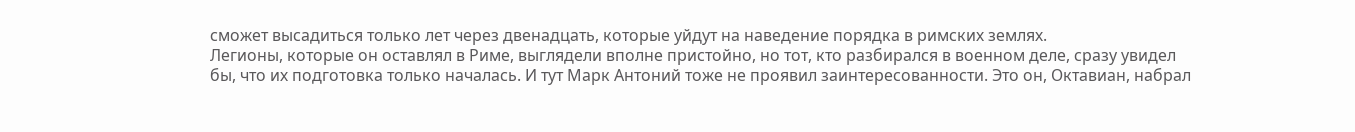сможет высадиться только лет через двенадцать, которые уйдут на наведение порядка в римских землях.
Легионы, которые он оставлял в Риме, выглядели вполне пристойно, но тот, кто разбирался в военном деле, сразу увидел бы, что их подготовка только началась. И тут Марк Антоний тоже не проявил заинтересованности. Это он, Октавиан, набрал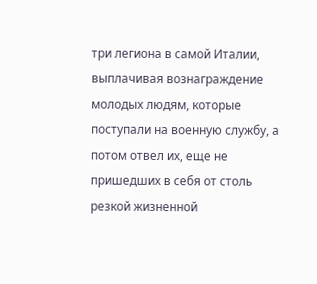три легиона в самой Италии, выплачивая вознаграждение молодых людям, которые поступали на военную службу, а потом отвел их, еще не пришедших в себя от столь резкой жизненной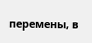перемены, в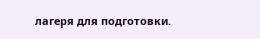лагеря для подготовки.